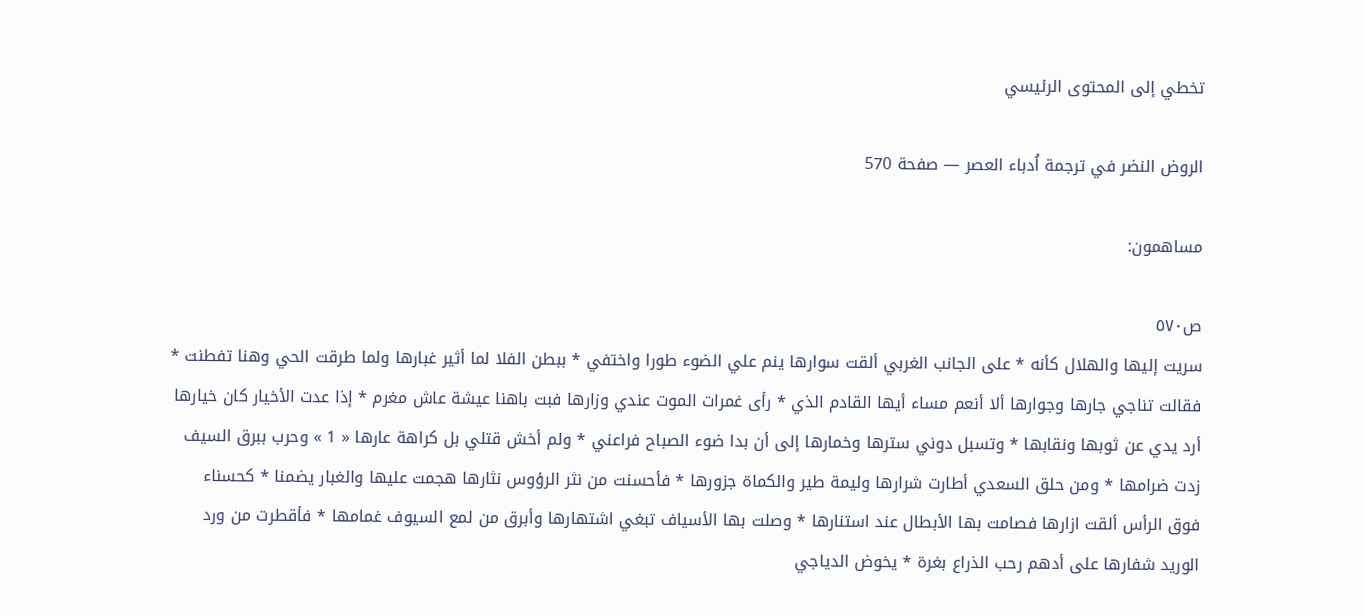تخطي إلى المحتوى الرئيسي

الروض النضر في ترجمة اُدباء العصر — صفحة 570

مساهمون:

ص٥٧٠
سريت إليها والهلال كأنه * على الجانب الغربي ألقت سوارها ينم علي الضوء طورا واختفي * ببطن الفلا لما أثير غبارها ولما طرقت الحي وهنا تفطنت * فقالت تناجي جارها وجوارها ألا أنعم مساء أيها القادم الذي * رأى غمرات الموت عندي وزارها فبت باهنا عيشة عاش مغرم * إذا عدت الأخيار كان خيارها أرد يدي عن ثوبها ونقابها * وتسبل دوني سترها وخمارها إلى أن بدا ضوء الصباح فراعني * ولم أخش قتلي بل كراهة عارها « 1 » وحرب ببرق السيف زدت ضرامها * ومن حلق السعدي أطارت شرارها وليمة طير والكماة جزورها * فأحسنت من نثر الرؤوس نثارها هجمت عليها والغبار يضمنا * كحسناء فوق الرأس ألقت ازارها فصامت بها الأبطال عند استنارها * وصلت بها الأسياف تبغي اشتهارها وأبرق من لمع السيوف غمامها * فأقطرت من ورد الوريد شفارها على أدهم رحب الذراع بغرة * يخوض الدياجي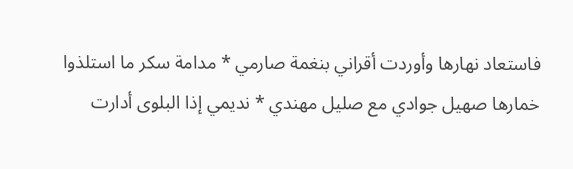فاستعاد نهارها وأوردت أقراني بنغمة صارمي * مدامة سكر ما استلذوا خمارها صهيل جوادي مع صليل مهندي * نديمي إذا البلوى أدارت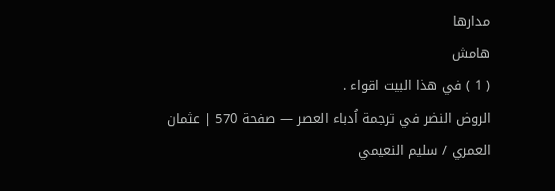مدارها
هامش
( 1 ) في هذا البيت اقواء .
الروض النضر في ترجمة اُدباء العصر — صفحة 570 | عثمان العمري / سليم النعيمي